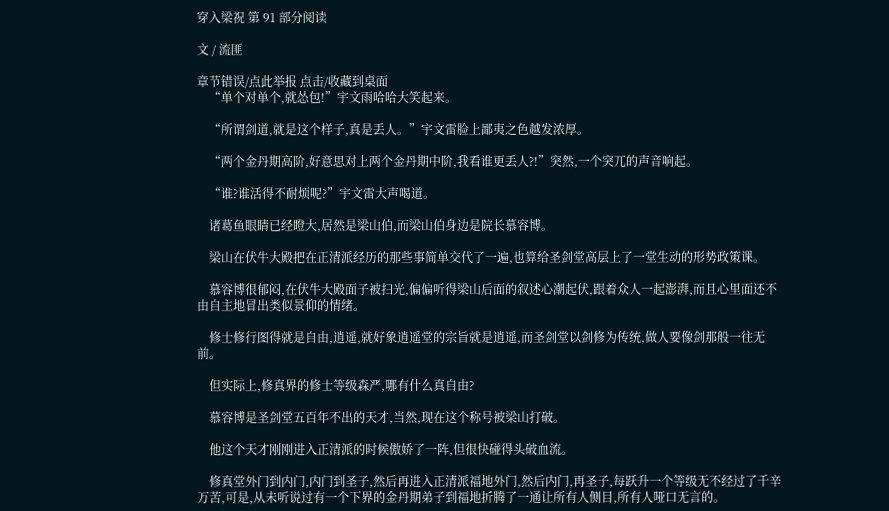穿入梁祝 第 91 部分阅读

文 / 流匪

章节错误/点此举报 点击/收藏到桌面
    “单个对单个,就怂包!”宇文雨哈哈大笑起来。

    “所谓剑道,就是这个样子,真是丢人。”宇文雷脸上鄙夷之色越发浓厚。

    “两个金丹期高阶,好意思对上两个金丹期中阶,我看谁更丢人?!”突然,一个突兀的声音响起。

    “谁?谁活得不耐烦呢?”宇文雷大声喝道。

    诸葛鱼眼睛已经瞪大,居然是梁山伯,而梁山伯身边是院长慕容博。

    梁山在伏牛大殿把在正清派经历的那些事简单交代了一遍,也算给圣剑堂高层上了一堂生动的形势政策课。

    慕容博很郁闷,在伏牛大殿面子被扫光,偏偏听得梁山后面的叙述心潮起伏,跟着众人一起澎湃,而且心里面还不由自主地冒出类似景仰的情绪。

    修士修行图得就是自由,逍遥,就好象逍遥堂的宗旨就是逍遥,而圣剑堂以剑修为传统,做人要像剑那般一往无前。

    但实际上,修真界的修士等级森严,哪有什么真自由?

    慕容博是圣剑堂五百年不出的天才,当然,现在这个称号被梁山打破。

    他这个天才刚刚进入正清派的时候傲娇了一阵,但很快碰得头破血流。

    修真堂外门到内门,内门到圣子,然后再进入正清派福地外门,然后内门,再圣子,每跃升一个等级无不经过了千辛万苦,可是,从未听说过有一个下界的金丹期弟子到福地折腾了一通让所有人侧目,所有人哑口无言的。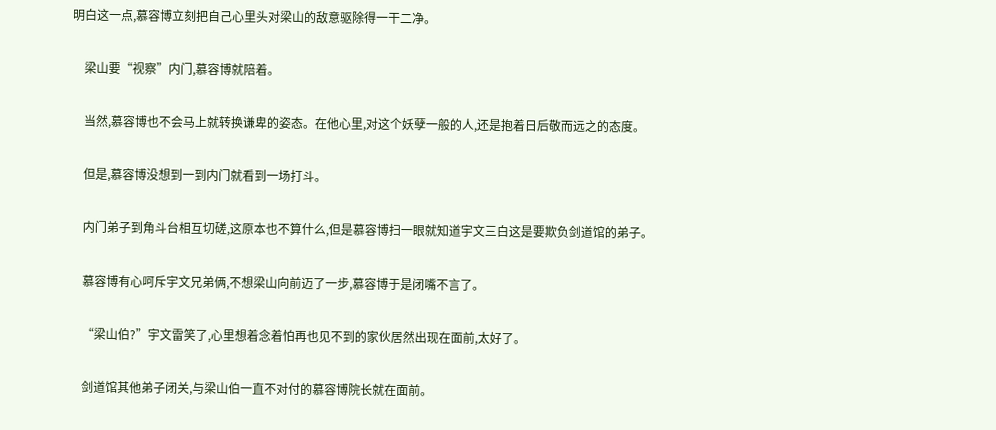明白这一点,慕容博立刻把自己心里头对梁山的敌意驱除得一干二净。

    梁山要“视察”内门,慕容博就陪着。

    当然,慕容博也不会马上就转换谦卑的姿态。在他心里,对这个妖孽一般的人,还是抱着日后敬而远之的态度。

    但是,慕容博没想到一到内门就看到一场打斗。

    内门弟子到角斗台相互切磋,这原本也不算什么,但是慕容博扫一眼就知道宇文三白这是要欺负剑道馆的弟子。

    慕容博有心呵斥宇文兄弟俩,不想梁山向前迈了一步,慕容博于是闭嘴不言了。

    “梁山伯?”宇文雷笑了,心里想着念着怕再也见不到的家伙居然出现在面前,太好了。

    剑道馆其他弟子闭关,与梁山伯一直不对付的慕容博院长就在面前。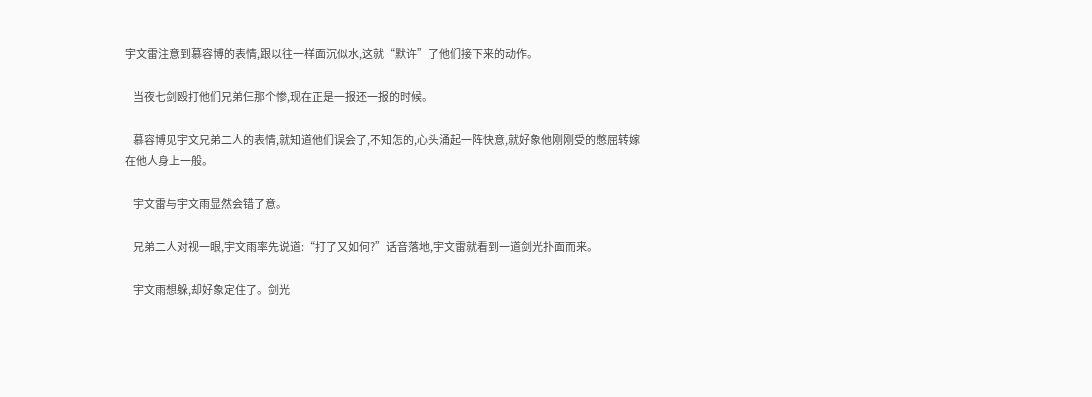宇文雷注意到慕容博的表情,跟以往一样面沉似水,这就“默许”了他们接下来的动作。

    当夜七剑殴打他们兄弟仨那个惨,现在正是一报还一报的时候。

    慕容博见宇文兄弟二人的表情,就知道他们误会了,不知怎的,心头涌起一阵快意,就好象他刚刚受的憋屈转嫁在他人身上一般。

    宇文雷与宇文雨显然会错了意。

    兄弟二人对视一眼,宇文雨率先说道:“打了又如何?”话音落地,宇文雷就看到一道剑光扑面而来。

    宇文雨想躲,却好象定住了。剑光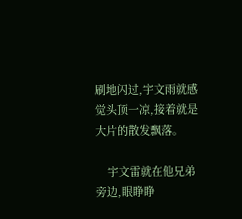刷地闪过,宇文雨就感觉头顶一凉,接着就是大片的散发飘落。

    宇文雷就在他兄弟旁边,眼睁睁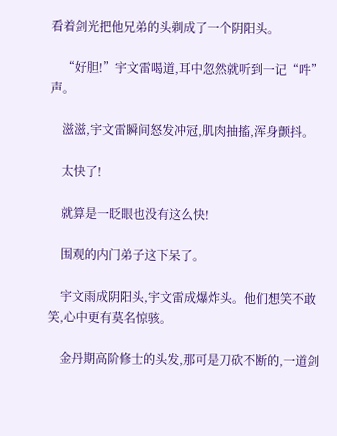看着剑光把他兄弟的头剃成了一个阴阳头。

    “好胆!”宇文雷喝道,耳中忽然就听到一记“吽”声。

    滋滋,宇文雷瞬间怒发冲冠,肌肉抽搐,浑身颤抖。

    太快了!

    就算是一眨眼也没有这么快!

    围观的内门弟子这下呆了。

    宇文雨成阴阳头,宇文雷成爆炸头。他们想笑不敢笑,心中更有莫名惊骇。

    金丹期高阶修士的头发,那可是刀砍不断的,一道剑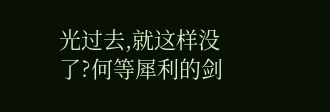光过去,就这样没了?何等犀利的剑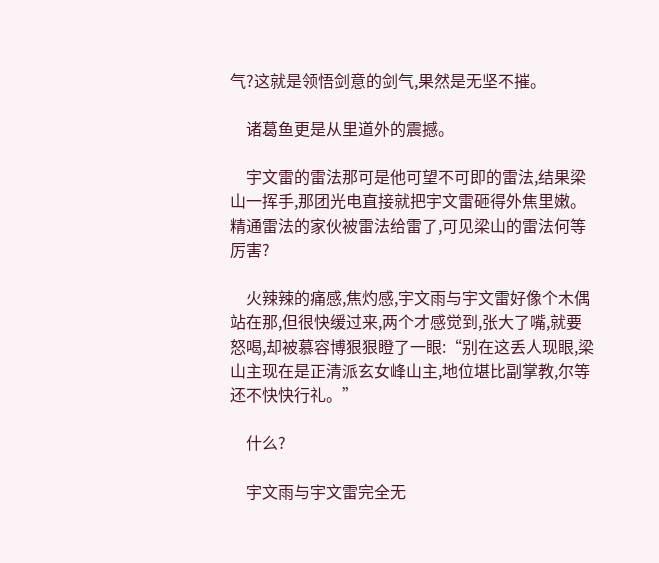气?这就是领悟剑意的剑气,果然是无坚不摧。

    诸葛鱼更是从里道外的震撼。

    宇文雷的雷法那可是他可望不可即的雷法,结果梁山一挥手,那团光电直接就把宇文雷砸得外焦里嫩。精通雷法的家伙被雷法给雷了,可见梁山的雷法何等厉害?

    火辣辣的痛感,焦灼感,宇文雨与宇文雷好像个木偶站在那,但很快缓过来,两个才感觉到,张大了嘴,就要怒喝,却被慕容博狠狠瞪了一眼:“别在这丢人现眼,梁山主现在是正清派玄女峰山主,地位堪比副掌教,尔等还不快快行礼。”

    什么?

    宇文雨与宇文雷完全无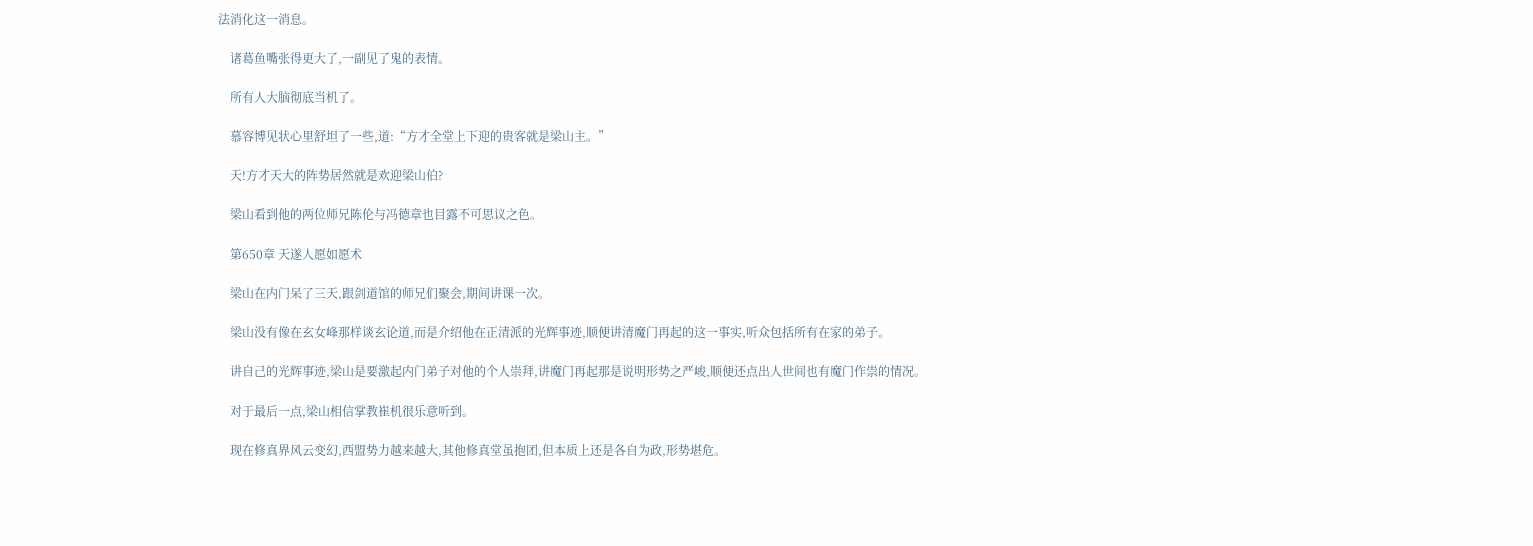法消化这一消息。

    诸葛鱼嘴张得更大了,一副见了鬼的表情。

    所有人大脑彻底当机了。

    慕容博见状心里舒坦了一些,道:“方才全堂上下迎的贵客就是梁山主。”

    天!方才天大的阵势居然就是欢迎梁山伯?

    梁山看到他的两位师兄陈伦与冯德章也目露不可思议之色。

    第650章 天遂人愿如愿术

    梁山在内门呆了三天,跟剑道馆的师兄们聚会,期间讲课一次。

    梁山没有像在玄女峰那样谈玄论道,而是介绍他在正清派的光辉事迹,顺便讲清魔门再起的这一事实,听众包括所有在家的弟子。

    讲自己的光辉事迹,梁山是要激起内门弟子对他的个人崇拜,讲魔门再起那是说明形势之严峻,顺便还点出人世间也有魔门作祟的情况。

    对于最后一点,梁山相信掌教崔机很乐意听到。

    现在修真界风云变幻,西盟势力越来越大,其他修真堂虽抱团,但本质上还是各自为政,形势堪危。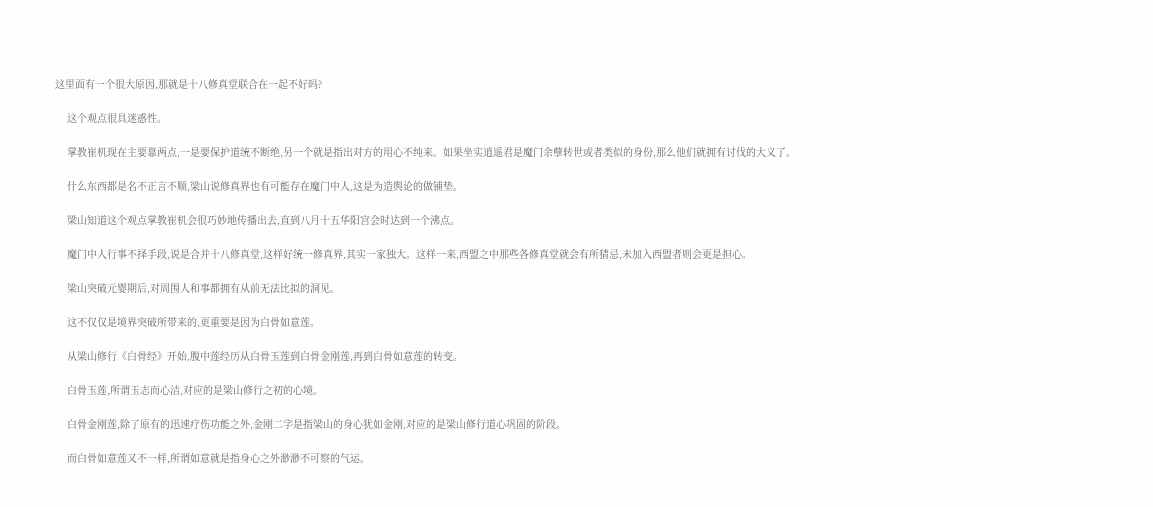这里面有一个很大原因,那就是十八修真堂联合在一起不好吗?

    这个观点很具迷惑性。

    掌教崔机现在主要靠两点,一是要保护道统不断绝,另一个就是指出对方的用心不纯来。如果坐实逍遥君是魔门余孽转世或者类似的身份,那么他们就拥有讨伐的大义了。

    什么东西都是名不正言不顺,梁山说修真界也有可能存在魔门中人,这是为造舆论的做铺垫。

    梁山知道这个观点掌教崔机会很巧妙地传播出去,直到八月十五华阳宫会时达到一个沸点。

    魔门中人行事不择手段,说是合并十八修真堂,这样好统一修真界,其实一家独大。这样一来,西盟之中那些各修真堂就会有所猜忌,未加入西盟者则会更是担心。

    梁山突破元婴期后,对周围人和事都拥有从前无法比拟的洞见。

    这不仅仅是境界突破所带来的,更重要是因为白骨如意莲。

    从梁山修行《白骨经》开始,腹中莲经历从白骨玉莲到白骨金刚莲,再到白骨如意莲的转变。

    白骨玉莲,所谓玉志而心洁,对应的是梁山修行之初的心境。

    白骨金刚莲,除了原有的迅速疗伤功能之外,金刚二字是指梁山的身心犹如金刚,对应的是梁山修行道心巩固的阶段。

    而白骨如意莲又不一样,所谓如意就是指身心之外渺渺不可察的气运。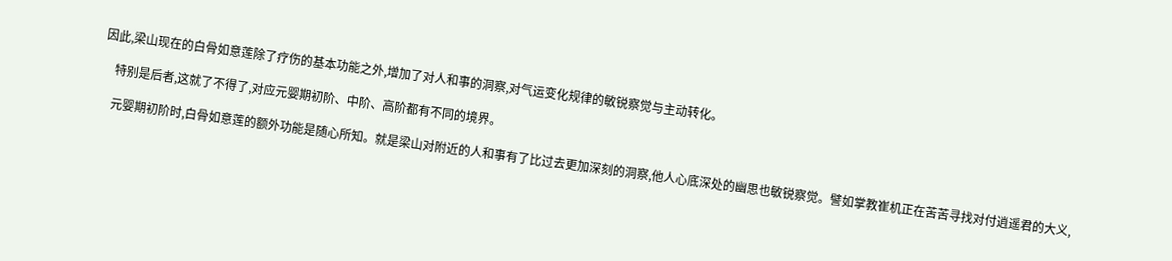因此,梁山现在的白骨如意莲除了疗伤的基本功能之外,增加了对人和事的洞察,对气运变化规律的敏锐察觉与主动转化。

    特别是后者,这就了不得了,对应元婴期初阶、中阶、高阶都有不同的境界。

    元婴期初阶时,白骨如意莲的额外功能是随心所知。就是梁山对附近的人和事有了比过去更加深刻的洞察,他人心底深处的幽思也敏锐察觉。譬如掌教崔机正在苦苦寻找对付逍遥君的大义,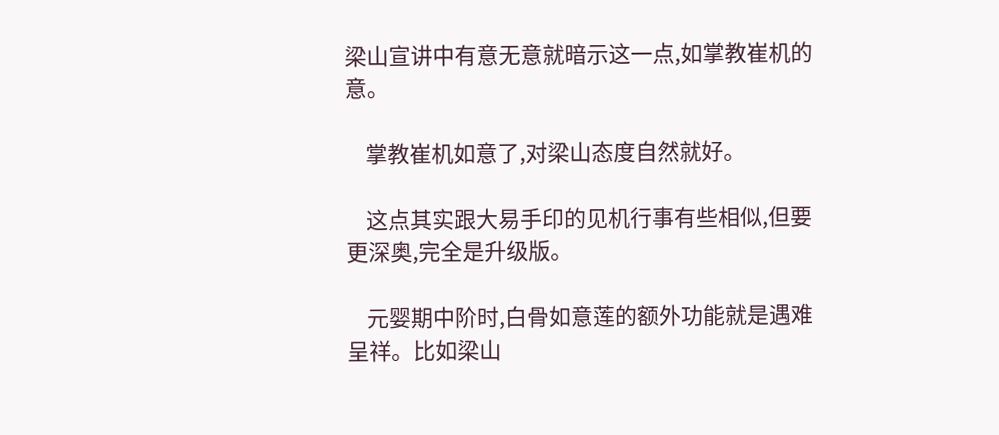梁山宣讲中有意无意就暗示这一点,如掌教崔机的意。

    掌教崔机如意了,对梁山态度自然就好。

    这点其实跟大易手印的见机行事有些相似,但要更深奥,完全是升级版。

    元婴期中阶时,白骨如意莲的额外功能就是遇难呈祥。比如梁山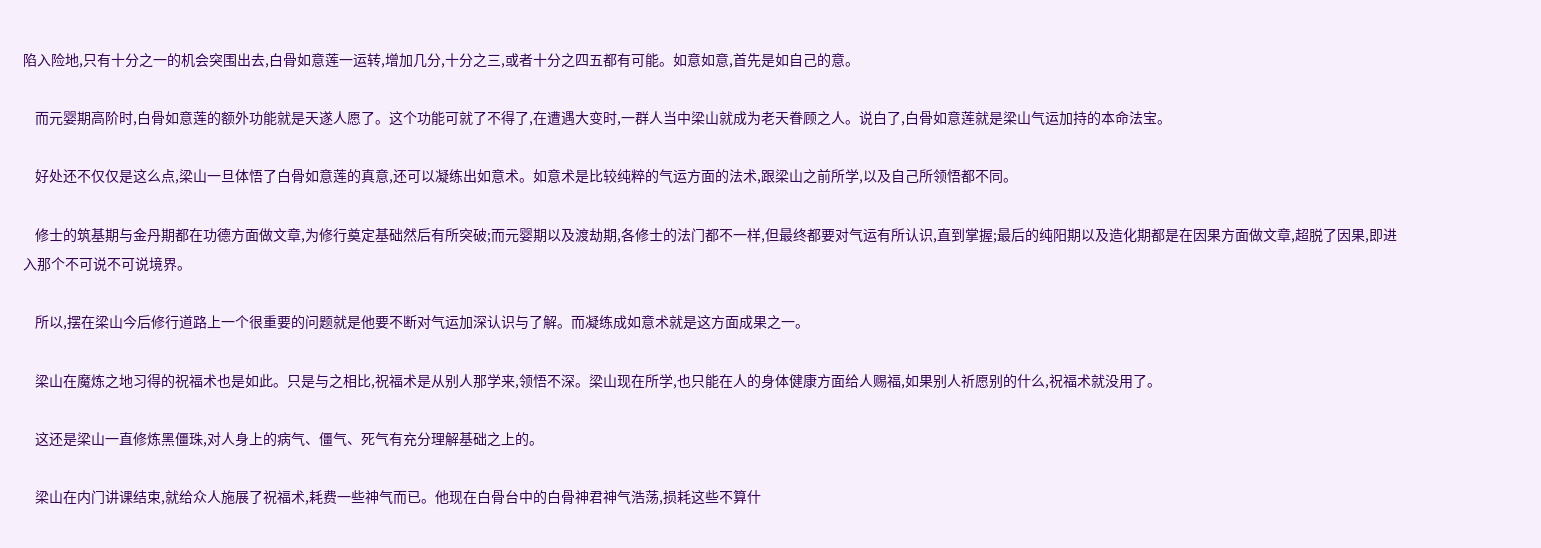陷入险地,只有十分之一的机会突围出去,白骨如意莲一运转,增加几分,十分之三,或者十分之四五都有可能。如意如意,首先是如自己的意。

    而元婴期高阶时,白骨如意莲的额外功能就是天遂人愿了。这个功能可就了不得了,在遭遇大变时,一群人当中梁山就成为老天眷顾之人。说白了,白骨如意莲就是梁山气运加持的本命法宝。

    好处还不仅仅是这么点,梁山一旦体悟了白骨如意莲的真意,还可以凝练出如意术。如意术是比较纯粹的气运方面的法术,跟梁山之前所学,以及自己所领悟都不同。

    修士的筑基期与金丹期都在功德方面做文章,为修行奠定基础然后有所突破;而元婴期以及渡劫期,各修士的法门都不一样,但最终都要对气运有所认识,直到掌握;最后的纯阳期以及造化期都是在因果方面做文章,超脱了因果,即进入那个不可说不可说境界。

    所以,摆在梁山今后修行道路上一个很重要的问题就是他要不断对气运加深认识与了解。而凝练成如意术就是这方面成果之一。

    梁山在魔炼之地习得的祝福术也是如此。只是与之相比,祝福术是从别人那学来,领悟不深。梁山现在所学,也只能在人的身体健康方面给人赐福,如果别人祈愿别的什么,祝福术就没用了。

    这还是梁山一直修炼黑僵珠,对人身上的病气、僵气、死气有充分理解基础之上的。

    梁山在内门讲课结束,就给众人施展了祝福术,耗费一些神气而已。他现在白骨台中的白骨神君神气浩荡,损耗这些不算什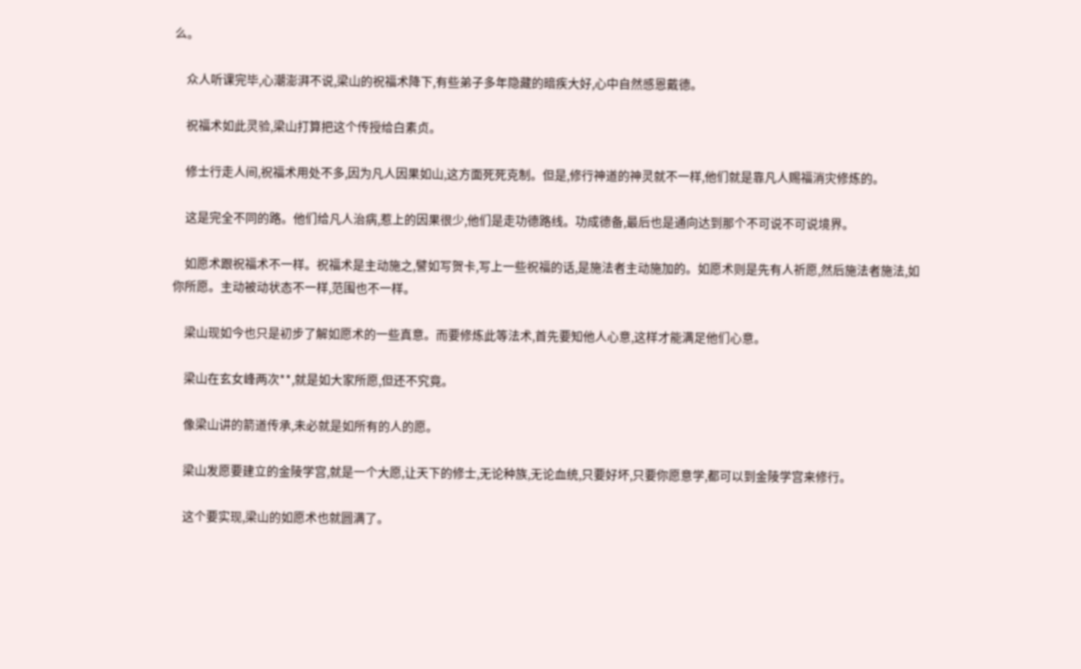么。

    众人听课完毕,心潮澎湃不说,梁山的祝福术降下,有些弟子多年隐藏的暗疾大好,心中自然感恩戴德。

    祝福术如此灵验,梁山打算把这个传授给白素贞。

    修士行走人间,祝福术用处不多,因为凡人因果如山,这方面死死克制。但是,修行神道的神灵就不一样,他们就是靠凡人赐福消灾修炼的。

    这是完全不同的路。他们给凡人治病,惹上的因果很少,他们是走功德路线。功成德备,最后也是通向达到那个不可说不可说境界。

    如愿术跟祝福术不一样。祝福术是主动施之,譬如写贺卡,写上一些祝福的话,是施法者主动施加的。如愿术则是先有人祈愿,然后施法者施法,如你所愿。主动被动状态不一样,范围也不一样。

    梁山现如今也只是初步了解如愿术的一些真意。而要修炼此等法术,首先要知他人心意,这样才能满足他们心意。

    梁山在玄女峰两次**,就是如大家所愿,但还不究竟。

    像梁山讲的箭道传承,未必就是如所有的人的愿。

    梁山发愿要建立的金陵学宫,就是一个大愿,让天下的修士,无论种族,无论血统,只要好坏,只要你愿意学,都可以到金陵学宫来修行。

    这个要实现,梁山的如愿术也就圆满了。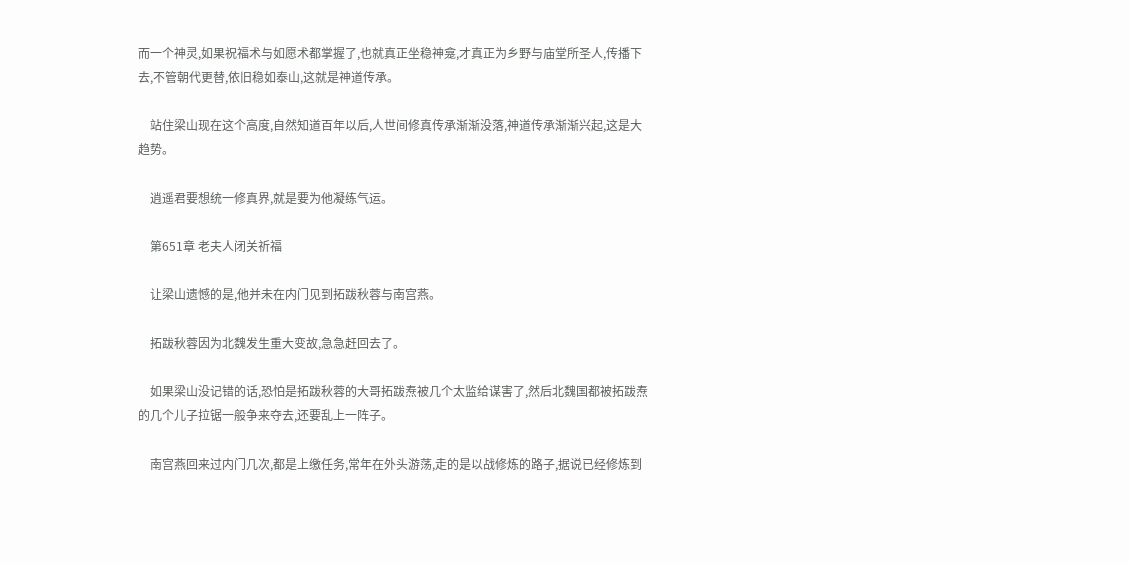而一个神灵,如果祝福术与如愿术都掌握了,也就真正坐稳神龛,才真正为乡野与庙堂所圣人,传播下去,不管朝代更替,依旧稳如泰山,这就是神道传承。

    站住梁山现在这个高度,自然知道百年以后,人世间修真传承渐渐没落,神道传承渐渐兴起,这是大趋势。

    逍遥君要想统一修真界,就是要为他凝练气运。

    第651章 老夫人闭关祈福

    让梁山遗憾的是,他并未在内门见到拓跋秋蓉与南宫燕。

    拓跋秋蓉因为北魏发生重大变故,急急赶回去了。

    如果梁山没记错的话,恐怕是拓跋秋蓉的大哥拓跋焘被几个太监给谋害了,然后北魏国都被拓跋焘的几个儿子拉锯一般争来夺去,还要乱上一阵子。

    南宫燕回来过内门几次,都是上缴任务,常年在外头游荡,走的是以战修炼的路子,据说已经修炼到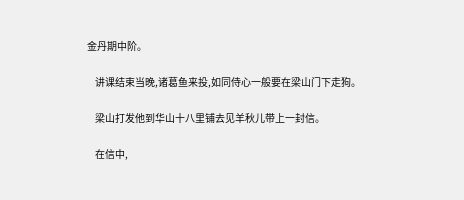金丹期中阶。

    讲课结束当晚,诸葛鱼来投,如同侍心一般要在梁山门下走狗。

    梁山打发他到华山十八里铺去见羊秋儿带上一封信。

    在信中,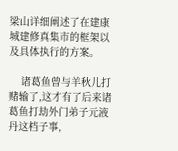梁山详细阐述了在建康城建修真集市的框架以及具体执行的方案。

    诸葛鱼曾与羊秋儿打赌输了,这才有了后来诸葛鱼打劫外门弟子元液丹这档子事,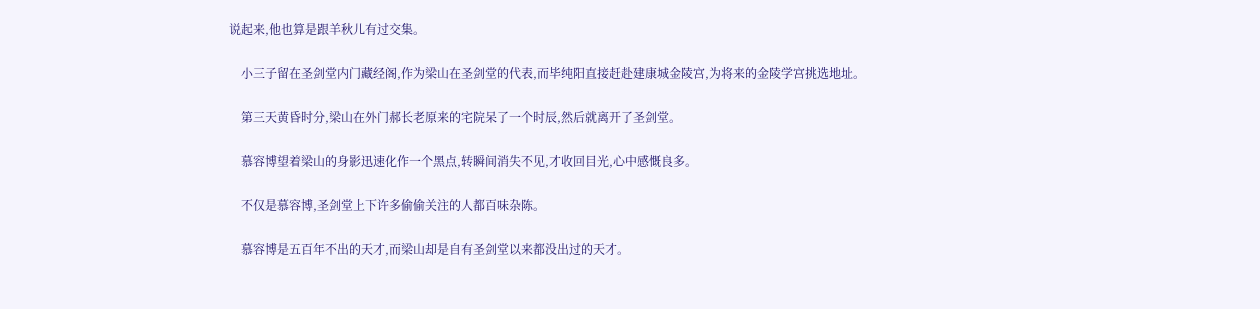说起来,他也算是跟羊秋儿有过交集。

    小三子留在圣剑堂内门藏经阁,作为梁山在圣剑堂的代表,而毕纯阳直接赶赴建康城金陵宫,为将来的金陵学宫挑选地址。

    第三天黄昏时分,梁山在外门郝长老原来的宅院呆了一个时辰,然后就离开了圣剑堂。

    慕容博望着梁山的身影迅速化作一个黑点,转瞬间消失不见,才收回目光,心中感慨良多。

    不仅是慕容博,圣剑堂上下许多偷偷关注的人都百味杂陈。

    慕容博是五百年不出的天才,而梁山却是自有圣剑堂以来都没出过的天才。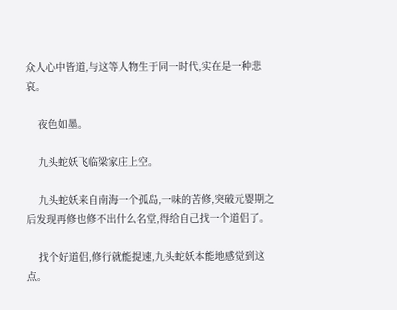众人心中皆道,与这等人物生于同一时代,实在是一种悲哀。

    夜色如墨。

    九头蛇妖飞临梁家庄上空。

    九头蛇妖来自南海一个孤岛,一味的苦修,突破元婴期之后发现再修也修不出什么名堂,得给自己找一个道侣了。

    找个好道侣,修行就能提速,九头蛇妖本能地感觉到这点。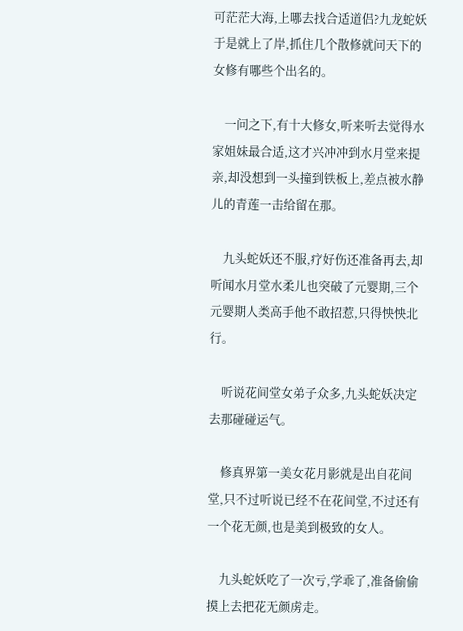可茫茫大海,上哪去找合适道侣?九龙蛇妖于是就上了岸,抓住几个散修就问天下的女修有哪些个出名的。

    一问之下,有十大修女,听来听去觉得水家姐妹最合适,这才兴冲冲到水月堂来提亲,却没想到一头撞到铁板上,差点被水静儿的青莲一击给留在那。

    九头蛇妖还不服,疗好伤还准备再去,却听闻水月堂水柔儿也突破了元婴期,三个元婴期人类高手他不敢招惹,只得怏怏北行。

    听说花间堂女弟子众多,九头蛇妖决定去那碰碰运气。

    修真界第一美女花月影就是出自花间堂,只不过听说已经不在花间堂,不过还有一个花无颜,也是美到极致的女人。

    九头蛇妖吃了一次亏,学乖了,准备偷偷摸上去把花无颜虏走。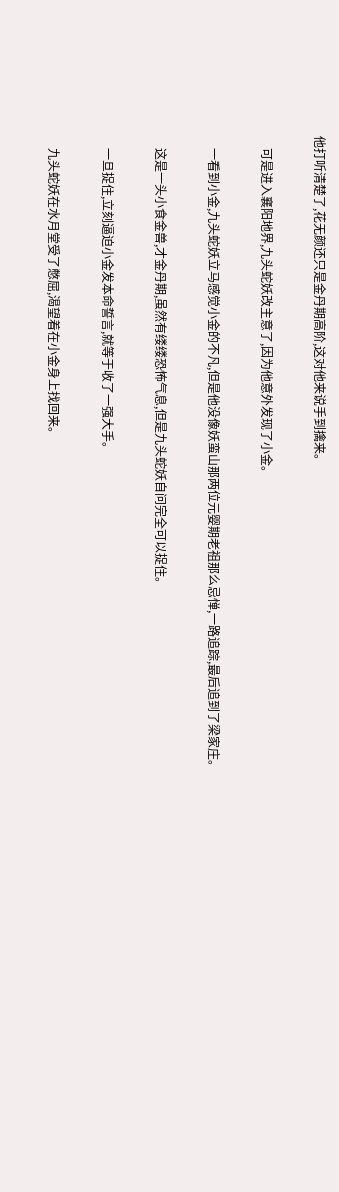他打听清楚了,花无颜还只是金丹期高阶,这对他来说手到擒来。

    可是进入襄阳地界,九头蛇妖改主意了,因为他意外发现了小金。

    一看到小金,九头蛇妖立马感觉小金的不凡,但是他没像妖蛮山那两位元婴期老祖那么忌惮,一路追踪,最后追到了梁家庄。

    这是一头小食金兽,才金丹期,虽然有缕缕恐怖气息,但是九头蛇妖自问完全可以捉住。

    一旦捉住,立刻逼迫小金发本命誓言,就等于收了一强大手。

    九头蛇妖在水月堂受了憋屈,渴望着在小金身上找回来。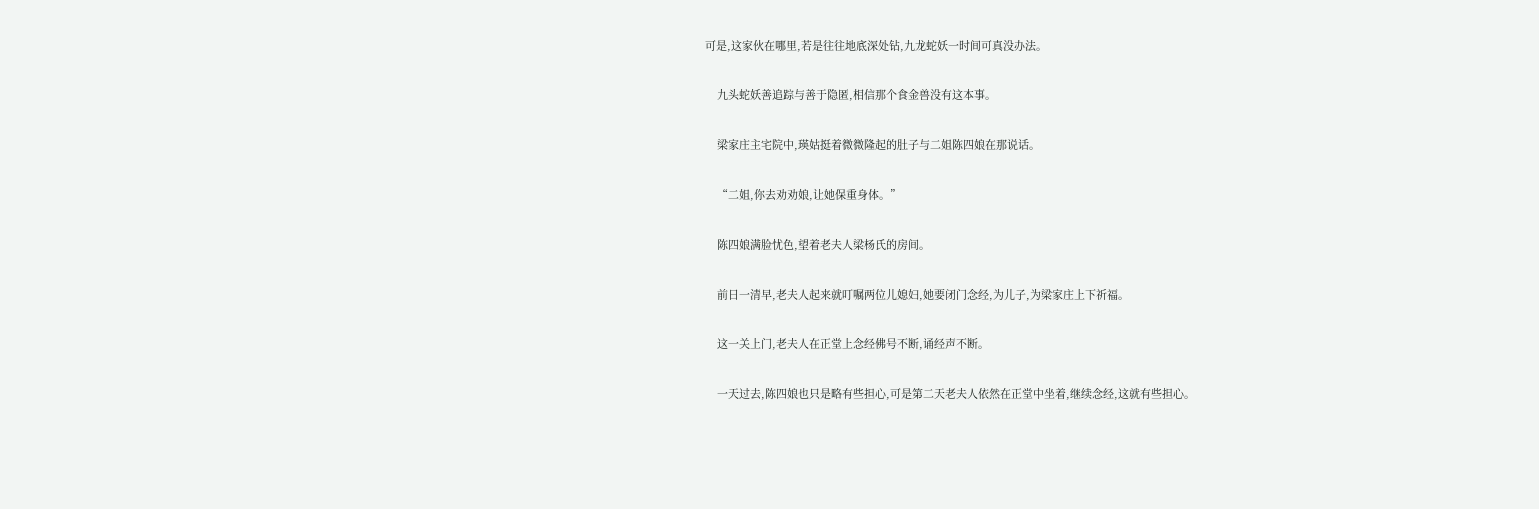可是,这家伙在哪里,若是往往地底深处钻,九龙蛇妖一时间可真没办法。

    九头蛇妖善追踪与善于隐匿,相信那个食金兽没有这本事。

    梁家庄主宅院中,瑛姑挺着微微隆起的肚子与二姐陈四娘在那说话。

    “二姐,你去劝劝娘,让她保重身体。”

    陈四娘满脸忧色,望着老夫人梁杨氏的房间。

    前日一清早,老夫人起来就叮嘱两位儿媳妇,她要闭门念经,为儿子,为梁家庄上下祈福。

    这一关上门,老夫人在正堂上念经佛号不断,诵经声不断。

    一天过去,陈四娘也只是略有些担心,可是第二天老夫人依然在正堂中坐着,继续念经,这就有些担心。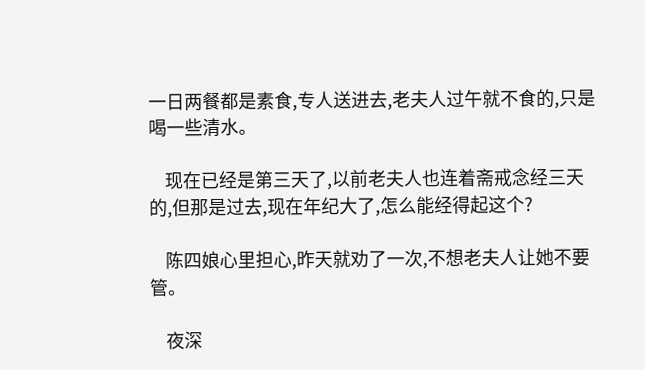一日两餐都是素食,专人送进去,老夫人过午就不食的,只是喝一些清水。

    现在已经是第三天了,以前老夫人也连着斋戒念经三天的,但那是过去,现在年纪大了,怎么能经得起这个?

    陈四娘心里担心,昨天就劝了一次,不想老夫人让她不要管。

    夜深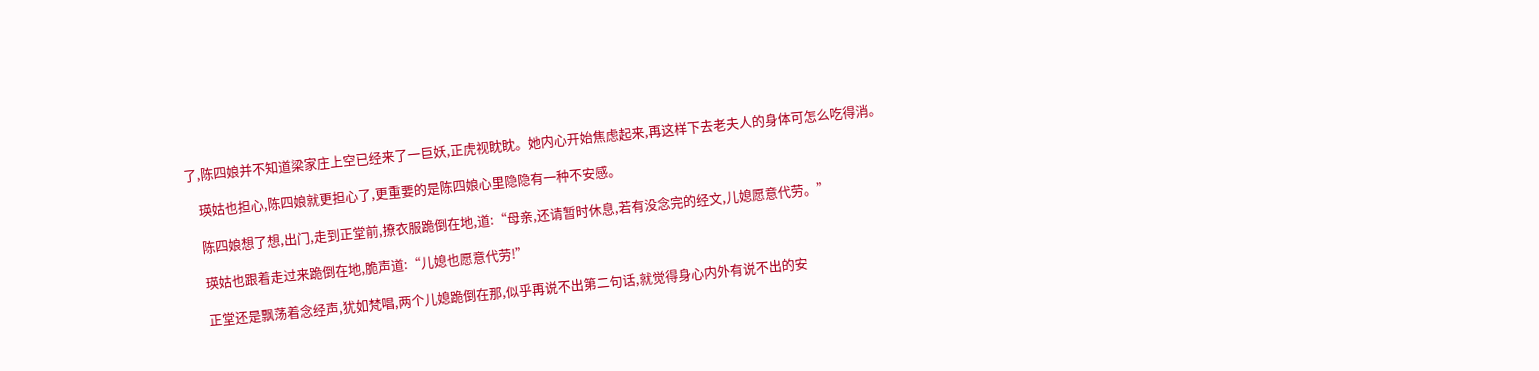了,陈四娘并不知道梁家庄上空已经来了一巨妖,正虎视眈眈。她内心开始焦虑起来,再这样下去老夫人的身体可怎么吃得消。

    瑛姑也担心,陈四娘就更担心了,更重要的是陈四娘心里隐隐有一种不安感。

    陈四娘想了想,出门,走到正堂前,撩衣服跪倒在地,道:“母亲,还请暂时休息,若有没念完的经文,儿媳愿意代劳。”

    瑛姑也跟着走过来跪倒在地,脆声道:“儿媳也愿意代劳!”

    正堂还是飘荡着念经声,犹如梵唱,两个儿媳跪倒在那,似乎再说不出第二句话,就觉得身心内外有说不出的安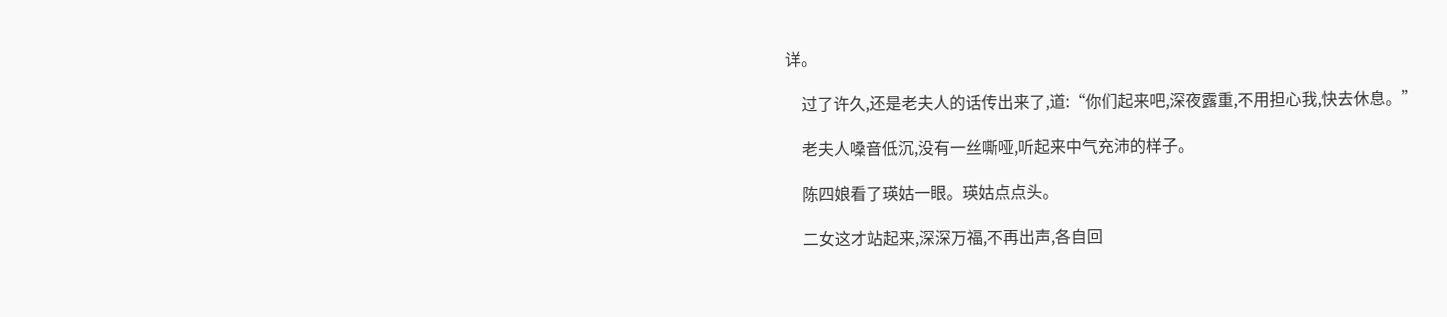详。

    过了许久,还是老夫人的话传出来了,道:“你们起来吧,深夜露重,不用担心我,快去休息。”

    老夫人嗓音低沉,没有一丝嘶哑,听起来中气充沛的样子。

    陈四娘看了瑛姑一眼。瑛姑点点头。

    二女这才站起来,深深万福,不再出声,各自回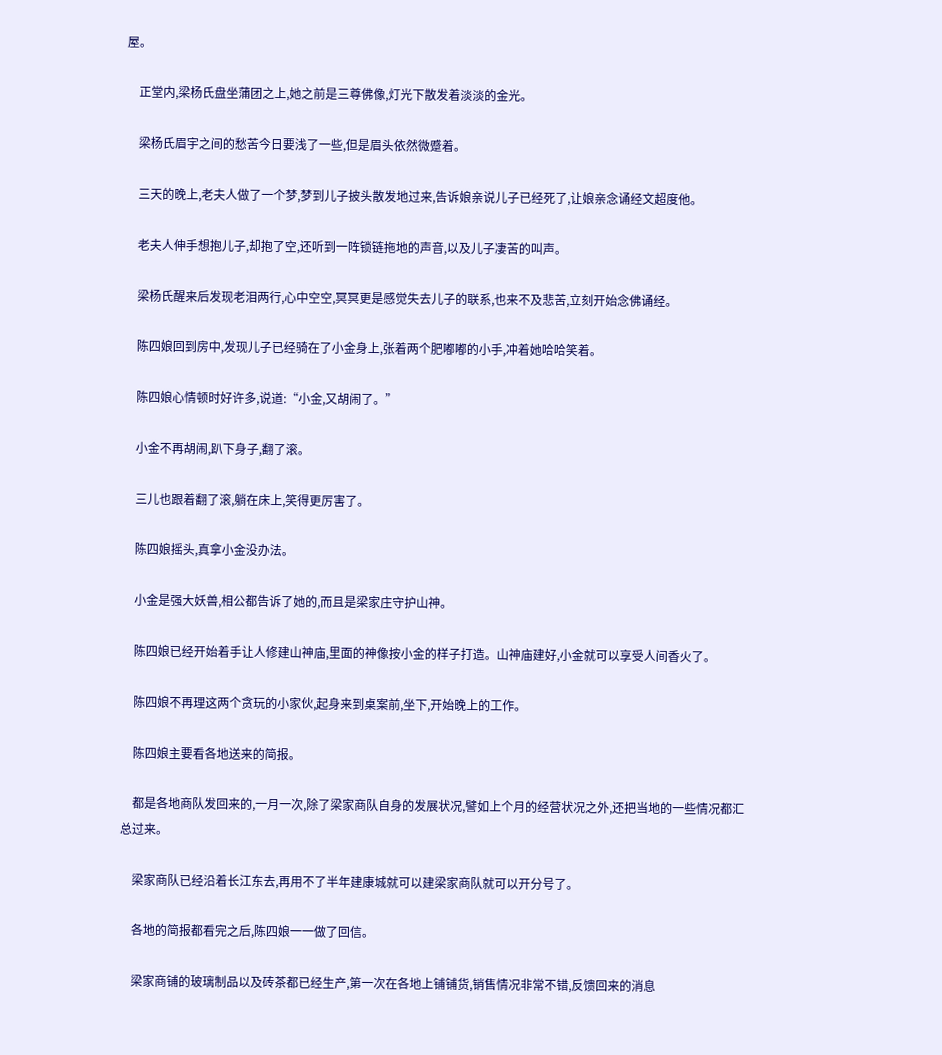屋。

    正堂内,梁杨氏盘坐蒲团之上,她之前是三尊佛像,灯光下散发着淡淡的金光。

    梁杨氏眉宇之间的愁苦今日要浅了一些,但是眉头依然微蹙着。

    三天的晚上,老夫人做了一个梦,梦到儿子披头散发地过来,告诉娘亲说儿子已经死了,让娘亲念诵经文超度他。

    老夫人伸手想抱儿子,却抱了空,还听到一阵锁链拖地的声音,以及儿子凄苦的叫声。

    梁杨氏醒来后发现老泪两行,心中空空,冥冥更是感觉失去儿子的联系,也来不及悲苦,立刻开始念佛诵经。

    陈四娘回到房中,发现儿子已经骑在了小金身上,张着两个肥嘟嘟的小手,冲着她哈哈笑着。

    陈四娘心情顿时好许多,说道:“小金,又胡闹了。”

    小金不再胡闹,趴下身子,翻了滚。

    三儿也跟着翻了滚,躺在床上,笑得更厉害了。

    陈四娘摇头,真拿小金没办法。

    小金是强大妖兽,相公都告诉了她的,而且是梁家庄守护山神。

    陈四娘已经开始着手让人修建山神庙,里面的神像按小金的样子打造。山神庙建好,小金就可以享受人间香火了。

    陈四娘不再理这两个贪玩的小家伙,起身来到桌案前,坐下,开始晚上的工作。

    陈四娘主要看各地送来的简报。

    都是各地商队发回来的,一月一次,除了梁家商队自身的发展状况,譬如上个月的经营状况之外,还把当地的一些情况都汇总过来。

    梁家商队已经沿着长江东去,再用不了半年建康城就可以建梁家商队就可以开分号了。

    各地的简报都看完之后,陈四娘一一做了回信。

    梁家商铺的玻璃制品以及砖茶都已经生产,第一次在各地上铺铺货,销售情况非常不错,反馈回来的消息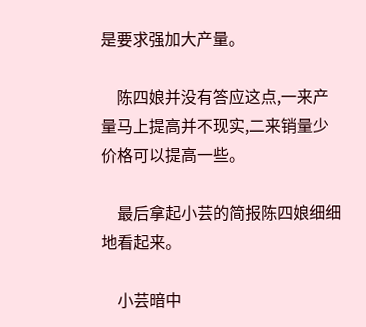是要求强加大产量。

    陈四娘并没有答应这点,一来产量马上提高并不现实,二来销量少价格可以提高一些。

    最后拿起小芸的简报陈四娘细细地看起来。

    小芸暗中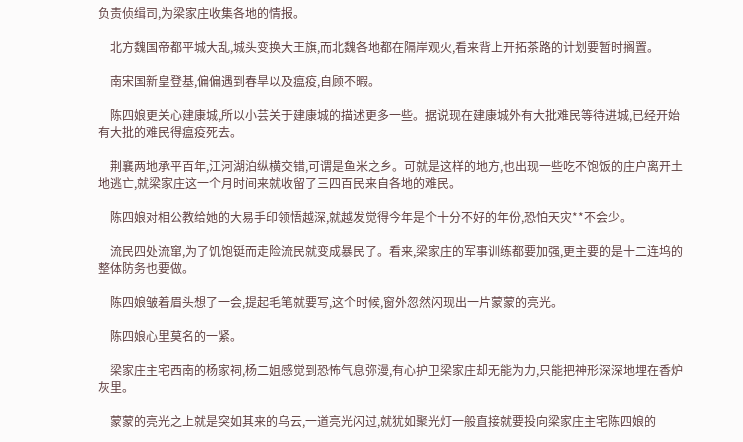负责侦缉司,为梁家庄收集各地的情报。

    北方魏国帝都平城大乱,城头变换大王旗,而北魏各地都在隔岸观火,看来背上开拓茶路的计划要暂时搁置。

    南宋国新皇登基,偏偏遇到春旱以及瘟疫,自顾不暇。

    陈四娘更关心建康城,所以小芸关于建康城的描述更多一些。据说现在建康城外有大批难民等待进城,已经开始有大批的难民得瘟疫死去。

    荆襄两地承平百年,江河湖泊纵横交错,可谓是鱼米之乡。可就是这样的地方,也出现一些吃不饱饭的庄户离开土地逃亡,就梁家庄这一个月时间来就收留了三四百民来自各地的难民。

    陈四娘对相公教给她的大易手印领悟越深,就越发觉得今年是个十分不好的年份,恐怕天灾**不会少。

    流民四处流窜,为了饥饱铤而走险流民就变成暴民了。看来,梁家庄的军事训练都要加强,更主要的是十二连坞的整体防务也要做。

    陈四娘皱着眉头想了一会,提起毛笔就要写,这个时候,窗外忽然闪现出一片蒙蒙的亮光。

    陈四娘心里莫名的一紧。

    梁家庄主宅西南的杨家祠,杨二姐感觉到恐怖气息弥漫,有心护卫梁家庄却无能为力,只能把神形深深地埋在香炉灰里。

    蒙蒙的亮光之上就是突如其来的乌云,一道亮光闪过,就犹如聚光灯一般直接就要投向梁家庄主宅陈四娘的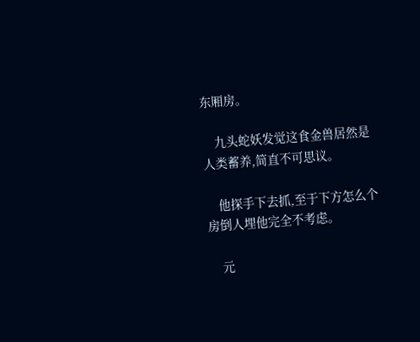东厢房。

    九头蛇妖发觉这食金兽居然是人类蓄养,简直不可思议。

    他探手下去抓,至于下方怎么个房倒人埋他完全不考虑。

    元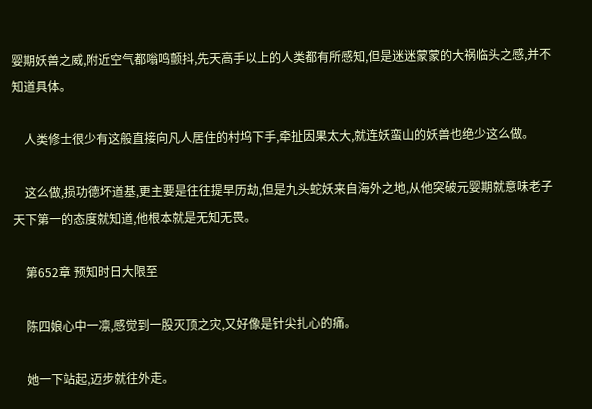婴期妖兽之威,附近空气都嗡鸣颤抖,先天高手以上的人类都有所感知,但是迷迷蒙蒙的大祸临头之感,并不知道具体。

    人类修士很少有这般直接向凡人居住的村坞下手,牵扯因果太大,就连妖蛮山的妖兽也绝少这么做。

    这么做,损功德坏道基,更主要是往往提早历劫,但是九头蛇妖来自海外之地,从他突破元婴期就意味老子天下第一的态度就知道,他根本就是无知无畏。

    第652章 预知时日大限至

    陈四娘心中一凛,感觉到一股灭顶之灾,又好像是针尖扎心的痛。

    她一下站起,迈步就往外走。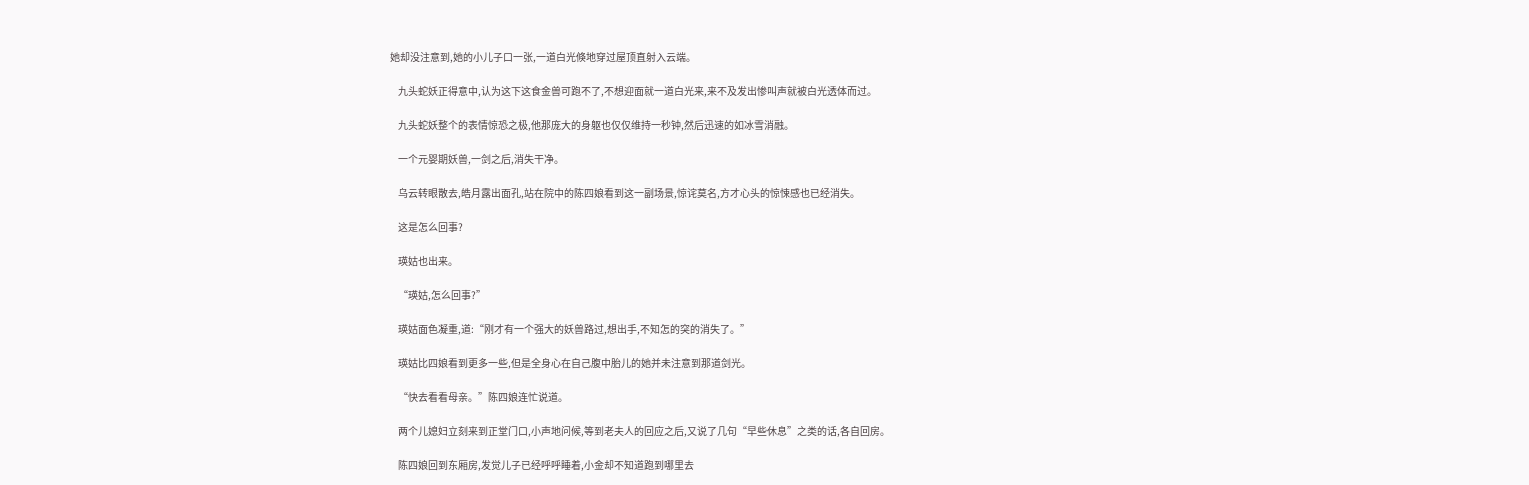她却没注意到,她的小儿子口一张,一道白光倏地穿过屋顶直射入云端。

    九头蛇妖正得意中,认为这下这食金兽可跑不了,不想迎面就一道白光来,来不及发出惨叫声就被白光透体而过。

    九头蛇妖整个的表情惊恐之极,他那庞大的身躯也仅仅维持一秒钟,然后迅速的如冰雪消融。

    一个元婴期妖兽,一剑之后,消失干净。

    乌云转眼散去,皓月露出面孔,站在院中的陈四娘看到这一副场景,惊诧莫名,方才心头的惊悚感也已经消失。

    这是怎么回事?

    瑛姑也出来。

    “瑛姑,怎么回事?”

    瑛姑面色凝重,道:“刚才有一个强大的妖兽路过,想出手,不知怎的突的消失了。”

    瑛姑比四娘看到更多一些,但是全身心在自己腹中胎儿的她并未注意到那道剑光。

    “快去看看母亲。”陈四娘连忙说道。

    两个儿媳妇立刻来到正堂门口,小声地问候,等到老夫人的回应之后,又说了几句“早些休息”之类的话,各自回房。

    陈四娘回到东厢房,发觉儿子已经呼呼睡着,小金却不知道跑到哪里去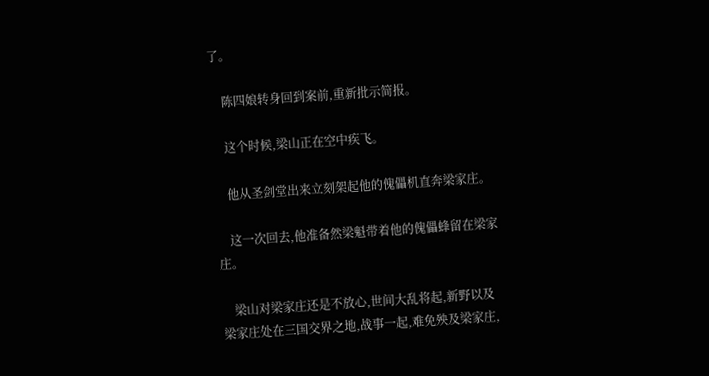了。

    陈四娘转身回到案前,重新批示简报。

    这个时候,梁山正在空中疾飞。

    他从圣剑堂出来立刻架起他的傀儡机直奔梁家庄。

    这一次回去,他准备然梁魁带着他的傀儡蜂留在梁家庄。

    梁山对梁家庄还是不放心,世间大乱将起,新野以及梁家庄处在三国交界之地,战事一起,难免殃及梁家庄,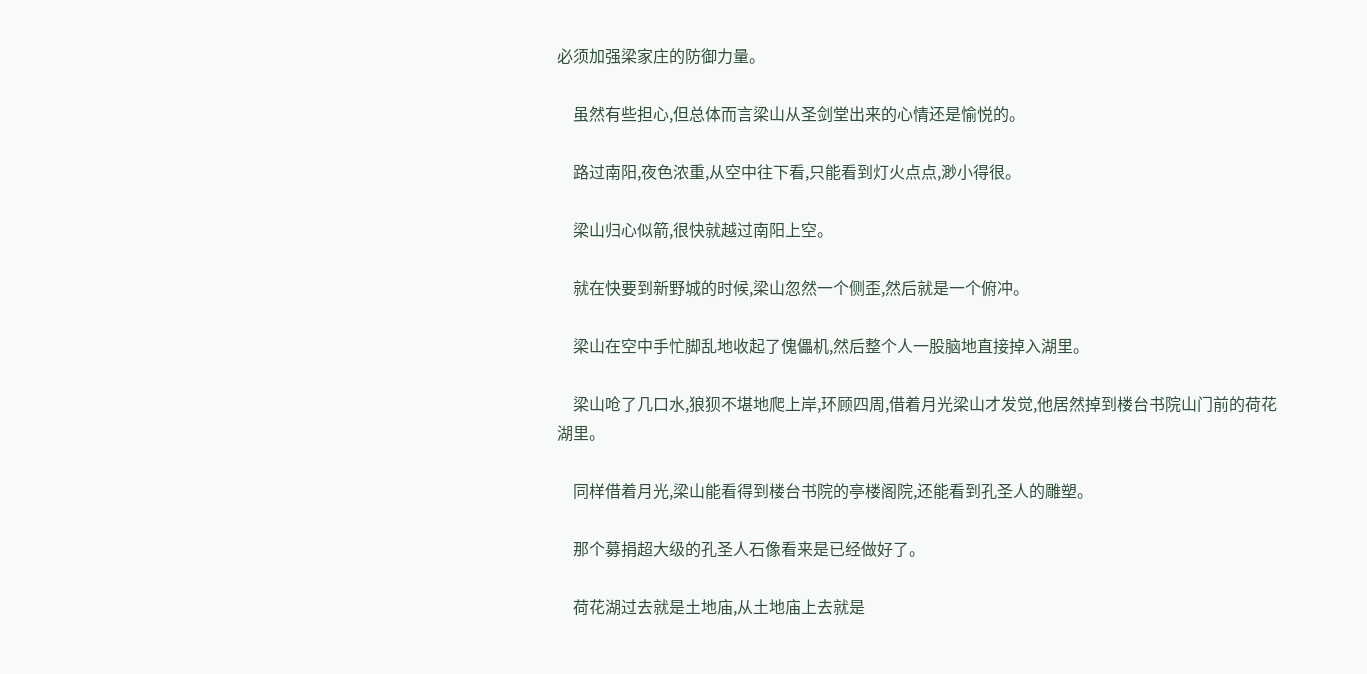必须加强梁家庄的防御力量。

    虽然有些担心,但总体而言梁山从圣剑堂出来的心情还是愉悦的。

    路过南阳,夜色浓重,从空中往下看,只能看到灯火点点,渺小得很。

    梁山归心似箭,很快就越过南阳上空。

    就在快要到新野城的时候,梁山忽然一个侧歪,然后就是一个俯冲。

    梁山在空中手忙脚乱地收起了傀儡机,然后整个人一股脑地直接掉入湖里。

    梁山呛了几口水,狼狈不堪地爬上岸,环顾四周,借着月光梁山才发觉,他居然掉到楼台书院山门前的荷花湖里。

    同样借着月光,梁山能看得到楼台书院的亭楼阁院,还能看到孔圣人的雕塑。

    那个募捐超大级的孔圣人石像看来是已经做好了。

    荷花湖过去就是土地庙,从土地庙上去就是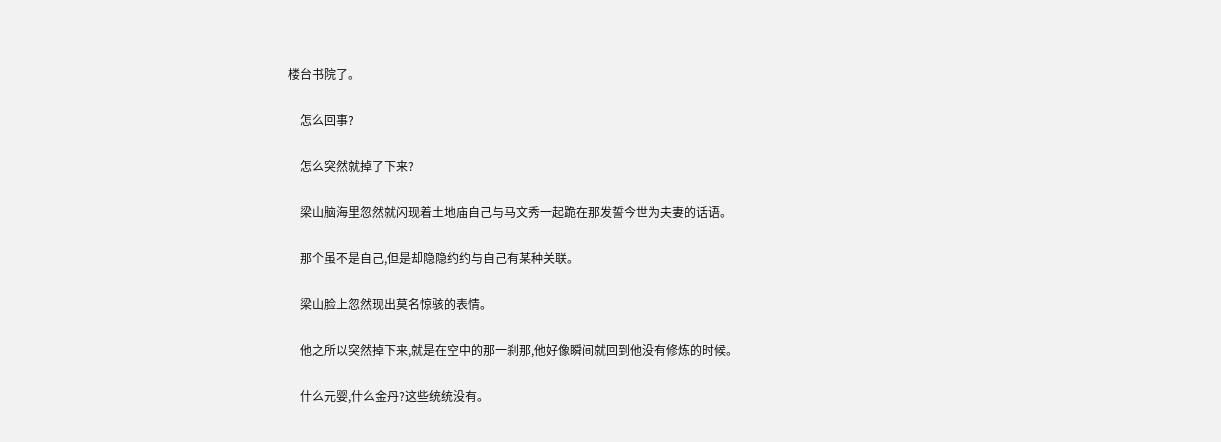楼台书院了。

    怎么回事?

    怎么突然就掉了下来?

    梁山脑海里忽然就闪现着土地庙自己与马文秀一起跪在那发誓今世为夫妻的话语。

    那个虽不是自己,但是却隐隐约约与自己有某种关联。

    梁山脸上忽然现出莫名惊骇的表情。

    他之所以突然掉下来,就是在空中的那一刹那,他好像瞬间就回到他没有修炼的时候。

    什么元婴,什么金丹?这些统统没有。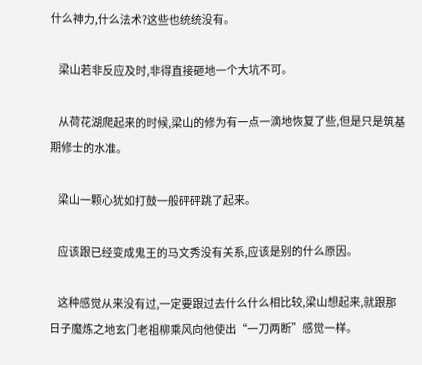什么神力,什么法术?这些也统统没有。

    梁山若非反应及时,非得直接砸地一个大坑不可。

    从荷花湖爬起来的时候,梁山的修为有一点一滴地恢复了些,但是只是筑基期修士的水准。

    梁山一颗心犹如打鼓一般砰砰跳了起来。

    应该跟已经变成鬼王的马文秀没有关系,应该是别的什么原因。

    这种感觉从来没有过,一定要跟过去什么什么相比较,梁山想起来,就跟那日子魔炼之地玄门老祖柳乘风向他使出“一刀两断”感觉一样。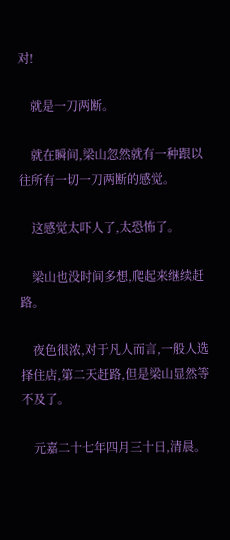对!

    就是一刀两断。

    就在瞬间,梁山忽然就有一种跟以往所有一切一刀两断的感觉。

    这感觉太吓人了,太恐怖了。

    梁山也没时间多想,爬起来继续赶路。

    夜色很浓,对于凡人而言,一般人选择住店,第二天赶路,但是梁山显然等不及了。

    元嘉二十七年四月三十日,清晨。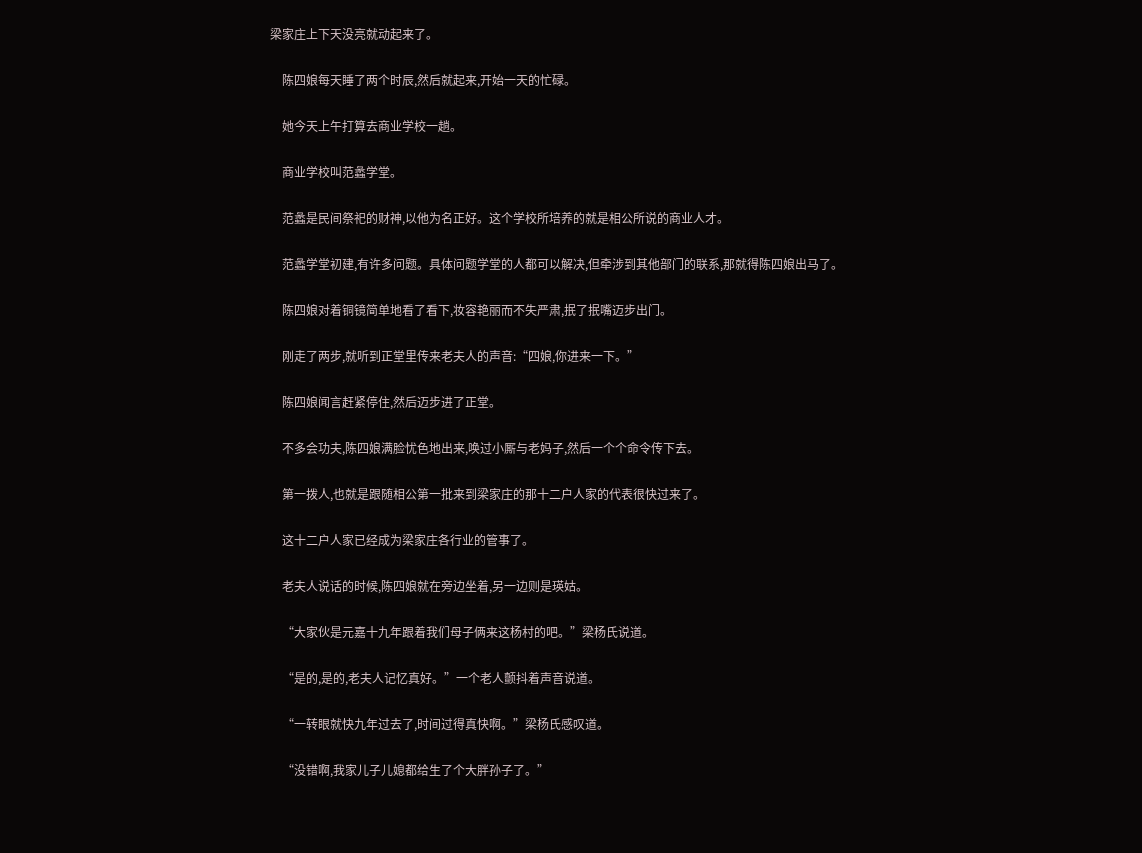梁家庄上下天没亮就动起来了。

    陈四娘每天睡了两个时辰,然后就起来,开始一天的忙碌。

    她今天上午打算去商业学校一趟。

    商业学校叫范蠡学堂。

    范蠡是民间祭祀的财神,以他为名正好。这个学校所培养的就是相公所说的商业人才。

    范蠡学堂初建,有许多问题。具体问题学堂的人都可以解决,但牵涉到其他部门的联系,那就得陈四娘出马了。

    陈四娘对着铜镜简单地看了看下,妆容艳丽而不失严肃,抿了抿嘴迈步出门。

    刚走了两步,就听到正堂里传来老夫人的声音:“四娘,你进来一下。”

    陈四娘闻言赶紧停住,然后迈步进了正堂。

    不多会功夫,陈四娘满脸忧色地出来,唤过小厮与老妈子,然后一个个命令传下去。

    第一拨人,也就是跟随相公第一批来到梁家庄的那十二户人家的代表很快过来了。

    这十二户人家已经成为梁家庄各行业的管事了。

    老夫人说话的时候,陈四娘就在旁边坐着,另一边则是瑛姑。

    “大家伙是元嘉十九年跟着我们母子俩来这杨村的吧。”梁杨氏说道。

    “是的,是的,老夫人记忆真好。”一个老人颤抖着声音说道。

    “一转眼就快九年过去了,时间过得真快啊。”梁杨氏感叹道。

    “没错啊,我家儿子儿媳都给生了个大胖孙子了。”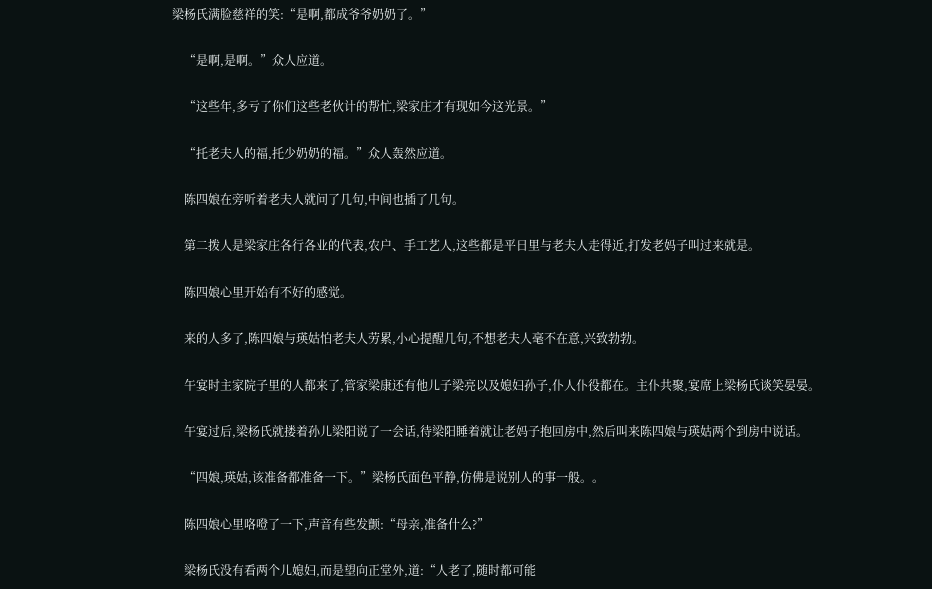梁杨氏满脸慈祥的笑:“是啊,都成爷爷奶奶了。”

    “是啊,是啊。”众人应道。

    “这些年,多亏了你们这些老伙计的帮忙,梁家庄才有现如今这光景。”

    “托老夫人的福,托少奶奶的福。”众人轰然应道。

    陈四娘在旁听着老夫人就问了几句,中间也插了几句。

    第二拨人是梁家庄各行各业的代表,农户、手工艺人,这些都是平日里与老夫人走得近,打发老妈子叫过来就是。

    陈四娘心里开始有不好的感觉。

    来的人多了,陈四娘与瑛姑怕老夫人劳累,小心提醒几句,不想老夫人毫不在意,兴致勃勃。

    午宴时主家院子里的人都来了,管家梁康还有他儿子梁亮以及媳妇孙子,仆人仆役都在。主仆共聚,宴席上梁杨氏谈笑晏晏。

    午宴过后,梁杨氏就搂着孙儿梁阳说了一会话,待梁阳睡着就让老妈子抱回房中,然后叫来陈四娘与瑛姑两个到房中说话。

    “四娘,瑛姑,该准备都准备一下。”梁杨氏面色平静,仿佛是说别人的事一般。。

    陈四娘心里咯噔了一下,声音有些发颤:“母亲,准备什么?”

    梁杨氏没有看两个儿媳妇,而是望向正堂外,道:“人老了,随时都可能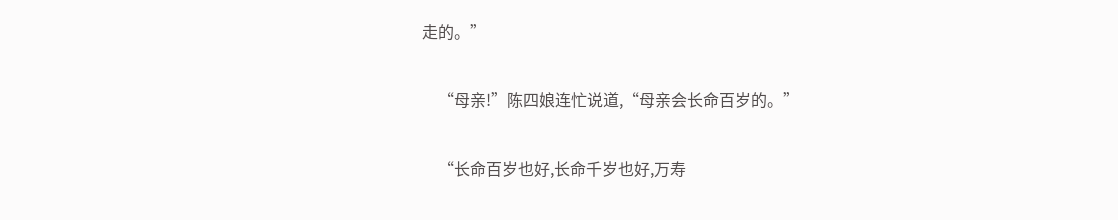走的。”

    “母亲!”陈四娘连忙说道,“母亲会长命百岁的。”

    “长命百岁也好,长命千岁也好,万寿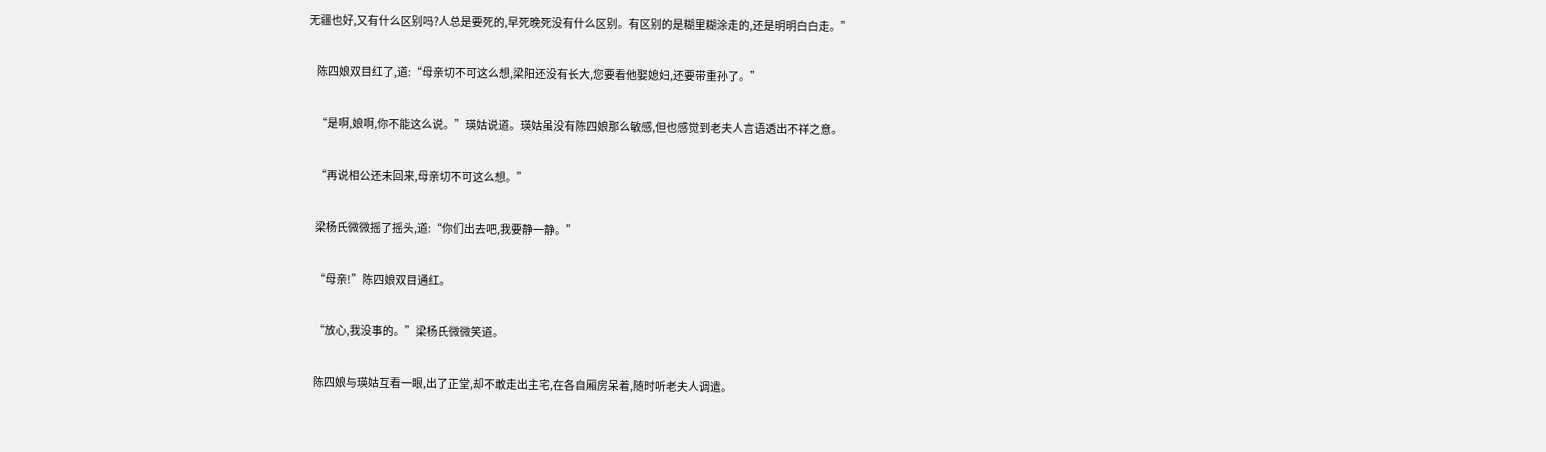无疆也好,又有什么区别吗?人总是要死的,早死晚死没有什么区别。有区别的是糊里糊涂走的,还是明明白白走。”

    陈四娘双目红了,道:“母亲切不可这么想,梁阳还没有长大,您要看他娶媳妇,还要带重孙了。”

    “是啊,娘啊,你不能这么说。”瑛姑说道。瑛姑虽没有陈四娘那么敏感,但也感觉到老夫人言语透出不祥之意。

    “再说相公还未回来,母亲切不可这么想。”

    梁杨氏微微摇了摇头,道:“你们出去吧,我要静一静。”

    “母亲!”陈四娘双目通红。

    “放心,我没事的。”梁杨氏微微笑道。

    陈四娘与瑛姑互看一眼,出了正堂,却不敢走出主宅,在各自厢房呆着,随时听老夫人调遣。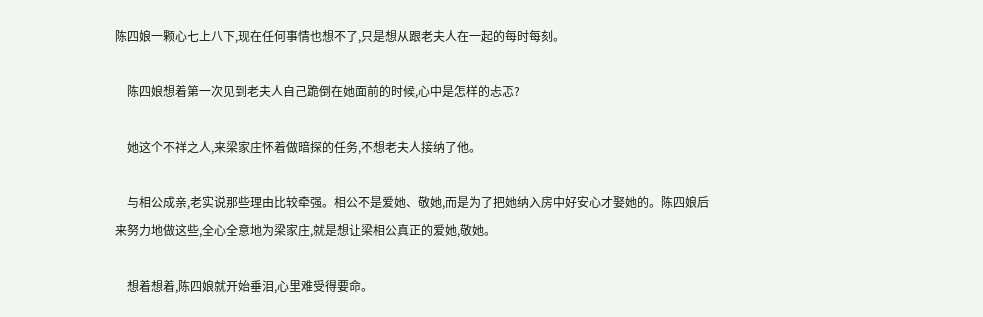陈四娘一颗心七上八下,现在任何事情也想不了,只是想从跟老夫人在一起的每时每刻。

    陈四娘想着第一次见到老夫人自己跪倒在她面前的时候,心中是怎样的忐忑?

    她这个不祥之人,来梁家庄怀着做暗探的任务,不想老夫人接纳了他。

    与相公成亲,老实说那些理由比较牵强。相公不是爱她、敬她,而是为了把她纳入房中好安心才娶她的。陈四娘后来努力地做这些,全心全意地为梁家庄,就是想让梁相公真正的爱她,敬她。

    想着想着,陈四娘就开始垂泪,心里难受得要命。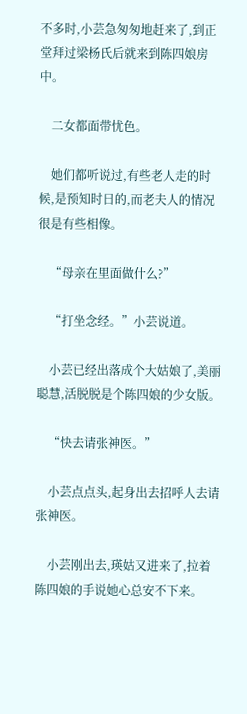不多时,小芸急匆匆地赶来了,到正堂拜过梁杨氏后就来到陈四娘房中。

    二女都面带忧色。

    她们都听说过,有些老人走的时候,是预知时日的,而老夫人的情况很是有些相像。

    “母亲在里面做什么?”

    “打坐念经。”小芸说道。

    小芸已经出落成个大姑娘了,美丽聪慧,活脱脱是个陈四娘的少女版。

    “快去请张神医。”

    小芸点点头,起身出去招呼人去请张神医。

    小芸刚出去,瑛姑又进来了,拉着陈四娘的手说她心总安不下来。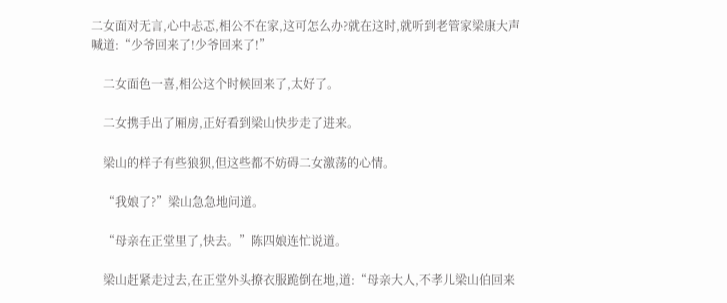二女面对无言,心中忐忑,相公不在家,这可怎么办?就在这时,就听到老管家梁康大声喊道:“少爷回来了!少爷回来了!”

    二女面色一喜,相公这个时候回来了,太好了。

    二女携手出了厢房,正好看到梁山快步走了进来。

    梁山的样子有些狼狈,但这些都不妨碍二女激荡的心情。

    “我娘了?”梁山急急地问道。

    “母亲在正堂里了,快去。”陈四娘连忙说道。

    梁山赶紧走过去,在正堂外头撩衣服跪倒在地,道:“母亲大人,不孝儿梁山伯回来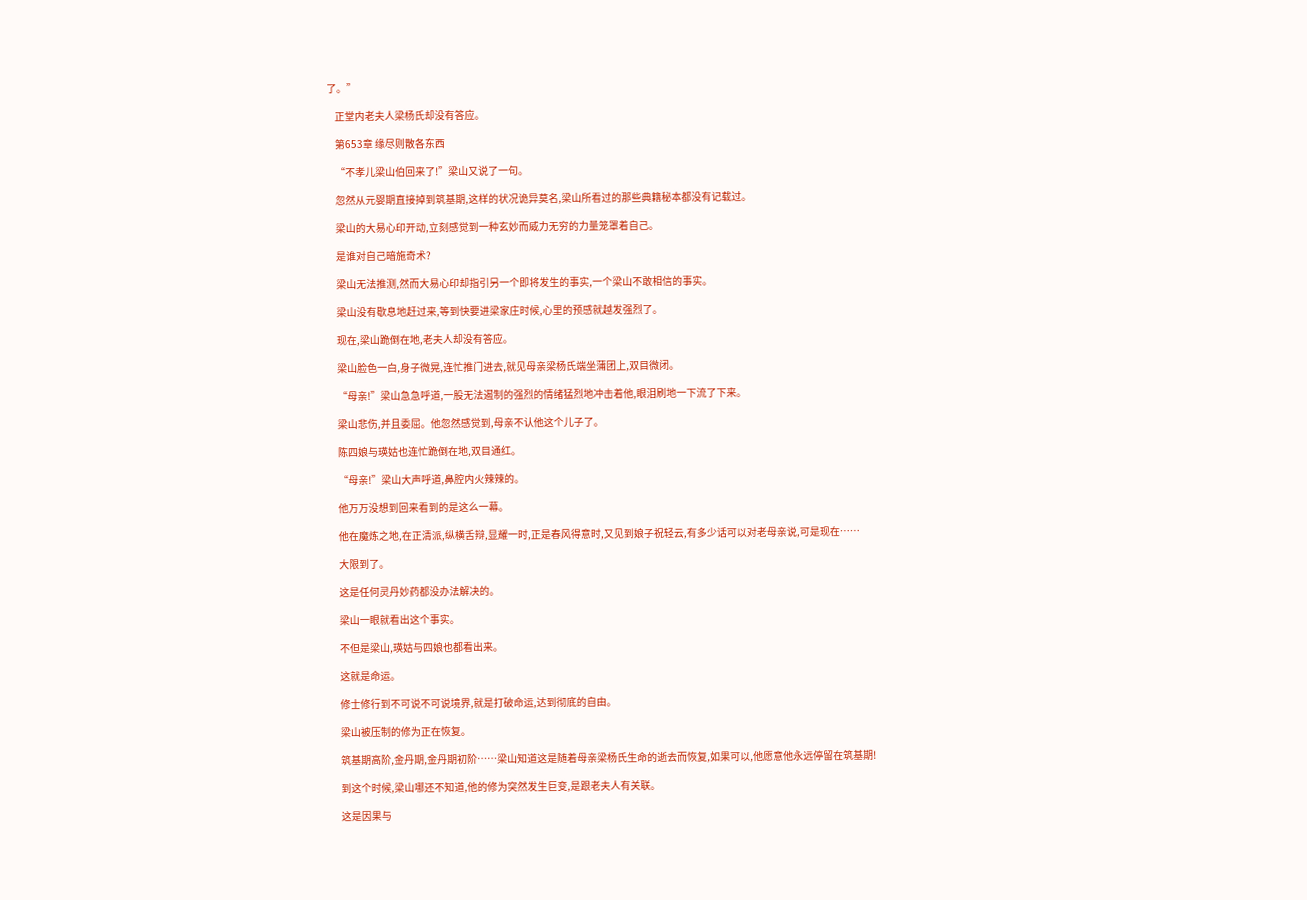了。”

    正堂内老夫人梁杨氏却没有答应。

    第653章 缘尽则散各东西

    “不孝儿梁山伯回来了!”梁山又说了一句。

    忽然从元婴期直接掉到筑基期,这样的状况诡异莫名,梁山所看过的那些典籍秘本都没有记载过。

    梁山的大易心印开动,立刻感觉到一种玄妙而威力无穷的力量笼罩着自己。

    是谁对自己暗施奇术?

    梁山无法推测,然而大易心印却指引另一个即将发生的事实,一个梁山不敢相信的事实。

    梁山没有歇息地赶过来,等到快要进梁家庄时候,心里的预感就越发强烈了。

    现在,梁山跪倒在地,老夫人却没有答应。

    梁山脸色一白,身子微晃,连忙推门进去,就见母亲梁杨氏端坐蒲团上,双目微闭。

    “母亲!”梁山急急呼道,一股无法遏制的强烈的情绪猛烈地冲击着他,眼泪刷地一下流了下来。

    梁山悲伤,并且委屈。他忽然感觉到,母亲不认他这个儿子了。

    陈四娘与瑛姑也连忙跪倒在地,双目通红。

    “母亲!”梁山大声呼道,鼻腔内火辣辣的。

    他万万没想到回来看到的是这么一幕。

    他在魔炼之地,在正清派,纵横舌辩,显耀一时,正是春风得意时,又见到娘子祝轻云,有多少话可以对老母亲说,可是现在……

    大限到了。

    这是任何灵丹妙药都没办法解决的。

    梁山一眼就看出这个事实。

    不但是梁山,瑛姑与四娘也都看出来。

    这就是命运。

    修士修行到不可说不可说境界,就是打破命运,达到彻底的自由。

    梁山被压制的修为正在恢复。

    筑基期高阶,金丹期,金丹期初阶……梁山知道这是随着母亲梁杨氏生命的逝去而恢复,如果可以,他愿意他永远停留在筑基期!

    到这个时候,梁山哪还不知道,他的修为突然发生巨变,是跟老夫人有关联。

    这是因果与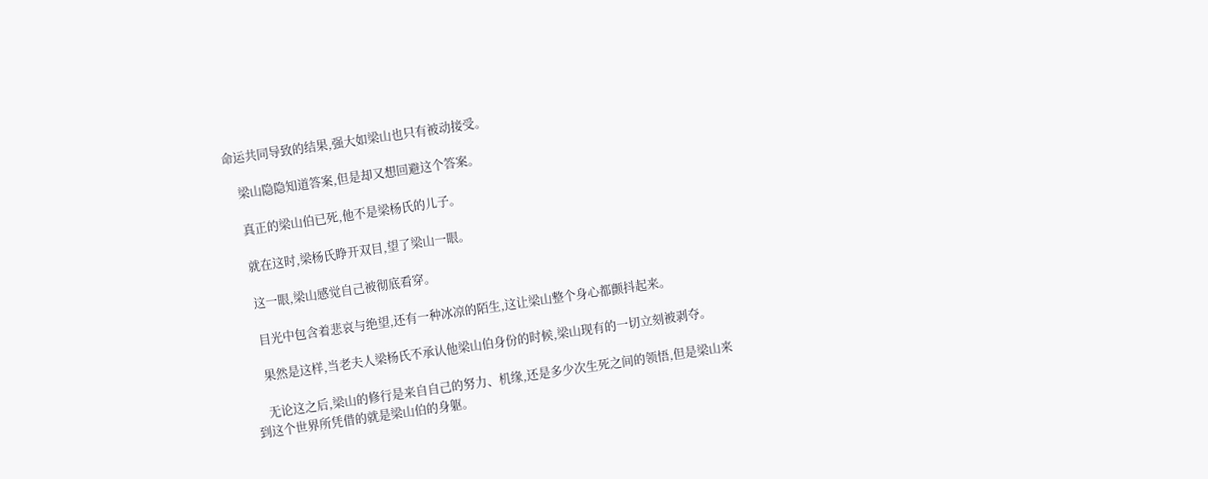命运共同导致的结果,强大如梁山也只有被动接受。

    梁山隐隐知道答案,但是却又想回避这个答案。

    真正的梁山伯已死,他不是梁杨氏的儿子。

    就在这时,梁杨氏睁开双目,望了梁山一眼。

    这一眼,梁山感觉自己被彻底看穿。

    目光中包含着悲哀与绝望,还有一种冰凉的陌生,这让梁山整个身心都颤抖起来。

    果然是这样,当老夫人梁杨氏不承认他梁山伯身份的时候,梁山现有的一切立刻被剥夺。

    无论这之后,梁山的修行是来自自己的努力、机缘,还是多少次生死之间的领悟,但是梁山来到这个世界所凭借的就是梁山伯的身躯。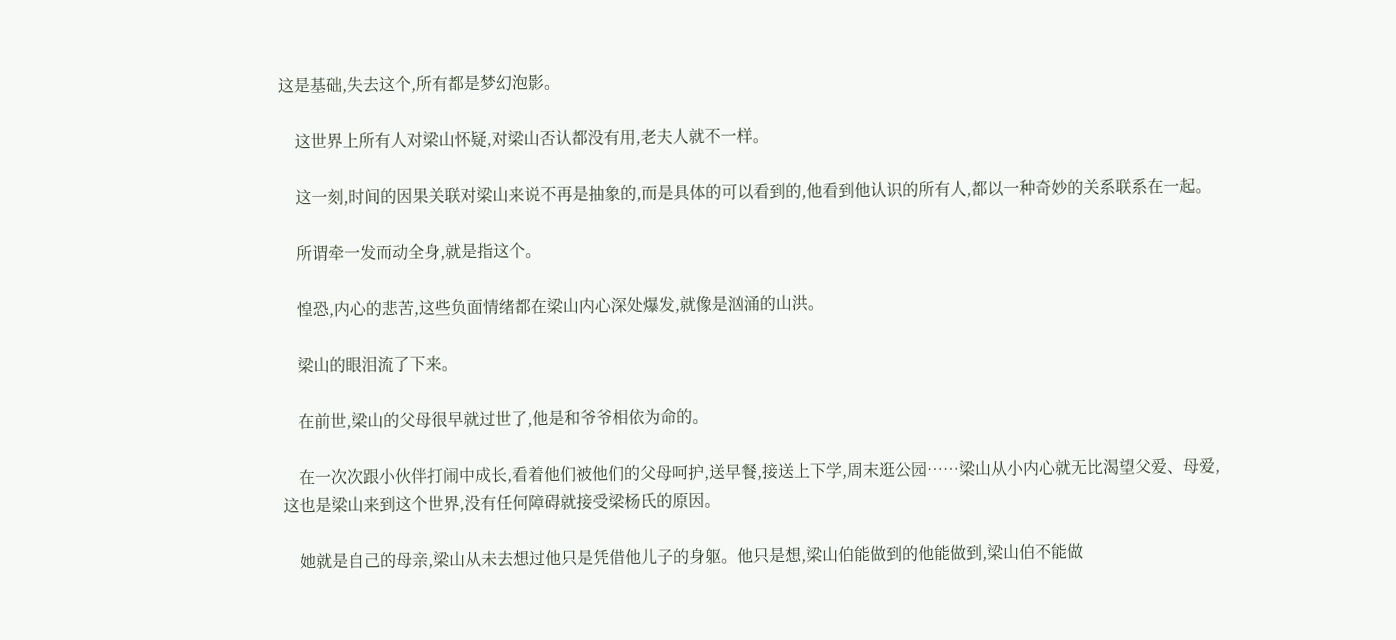这是基础,失去这个,所有都是梦幻泡影。

    这世界上所有人对梁山怀疑,对梁山否认都没有用,老夫人就不一样。

    这一刻,时间的因果关联对梁山来说不再是抽象的,而是具体的可以看到的,他看到他认识的所有人,都以一种奇妙的关系联系在一起。

    所谓牵一发而动全身,就是指这个。

    惶恐,内心的悲苦,这些负面情绪都在梁山内心深处爆发,就像是汹涌的山洪。

    梁山的眼泪流了下来。

    在前世,梁山的父母很早就过世了,他是和爷爷相依为命的。

    在一次次跟小伙伴打闹中成长,看着他们被他们的父母呵护,送早餐,接送上下学,周末逛公园……梁山从小内心就无比渴望父爱、母爱,这也是梁山来到这个世界,没有任何障碍就接受梁杨氏的原因。

    她就是自己的母亲,梁山从未去想过他只是凭借他儿子的身躯。他只是想,梁山伯能做到的他能做到,梁山伯不能做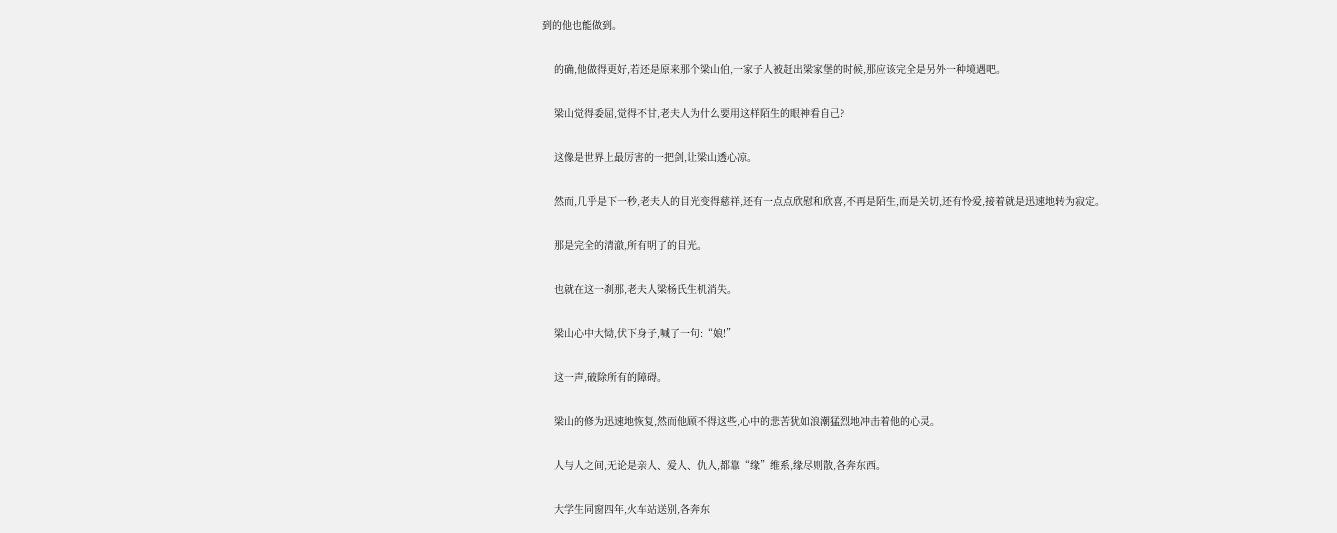到的他也能做到。

    的确,他做得更好,若还是原来那个梁山伯,一家子人被赶出梁家堡的时候,那应该完全是另外一种境遇吧。

    梁山觉得委屈,觉得不甘,老夫人为什么要用这样陌生的眼神看自己?

    这像是世界上最厉害的一把剑,让梁山透心凉。

    然而,几乎是下一秒,老夫人的目光变得慈祥,还有一点点欣慰和欣喜,不再是陌生,而是关切,还有怜爱,接着就是迅速地转为寂定。

    那是完全的清澈,所有明了的目光。

    也就在这一刹那,老夫人梁杨氏生机消失。

    梁山心中大恸,伏下身子,喊了一句:“娘!”

    这一声,破除所有的障碍。

    梁山的修为迅速地恢复,然而他顾不得这些,心中的悲苦犹如浪潮猛烈地冲击着他的心灵。

    人与人之间,无论是亲人、爱人、仇人,都靠“缘”维系,缘尽则散,各奔东西。

    大学生同窗四年,火车站送别,各奔东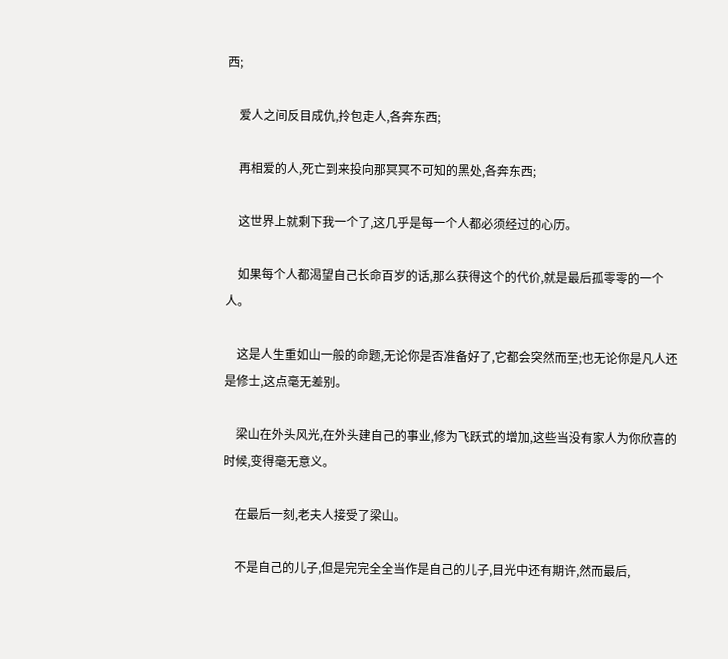西;

    爱人之间反目成仇,拎包走人,各奔东西;

    再相爱的人,死亡到来投向那冥冥不可知的黑处,各奔东西;

    这世界上就剩下我一个了,这几乎是每一个人都必须经过的心历。

    如果每个人都渴望自己长命百岁的话,那么获得这个的代价,就是最后孤零零的一个人。

    这是人生重如山一般的命题,无论你是否准备好了,它都会突然而至;也无论你是凡人还是修士,这点毫无差别。

    梁山在外头风光,在外头建自己的事业,修为飞跃式的增加,这些当没有家人为你欣喜的时候,变得毫无意义。

    在最后一刻,老夫人接受了梁山。

    不是自己的儿子,但是完完全全当作是自己的儿子,目光中还有期许,然而最后,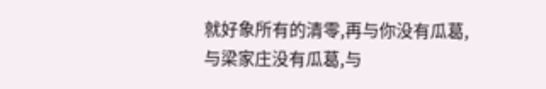就好象所有的清零,再与你没有瓜葛,与梁家庄没有瓜葛,与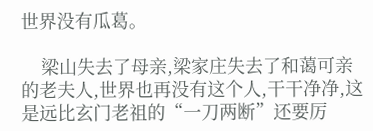世界没有瓜葛。

    梁山失去了母亲,梁家庄失去了和蔼可亲的老夫人,世界也再没有这个人,干干净净,这是远比玄门老祖的“一刀两断”还要厉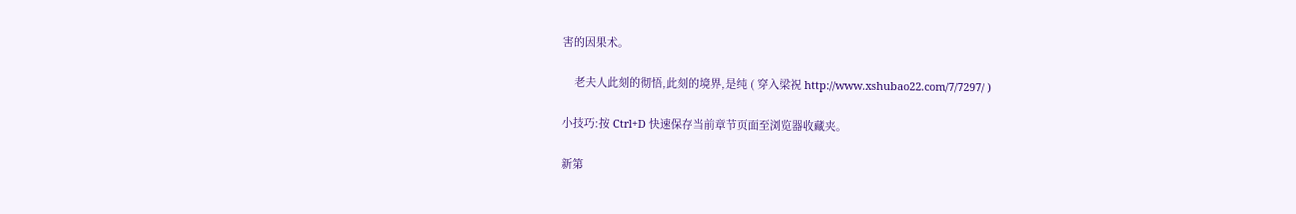害的因果术。

    老夫人此刻的彻悟,此刻的境界,是纯 ( 穿入梁祝 http://www.xshubao22.com/7/7297/ )

小技巧:按 Ctrl+D 快速保存当前章节页面至浏览器收藏夹。

新第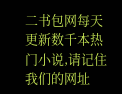二书包网每天更新数千本热门小说,请记住我们的网址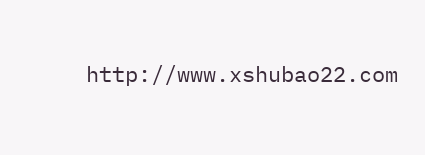http://www.xshubao22.com